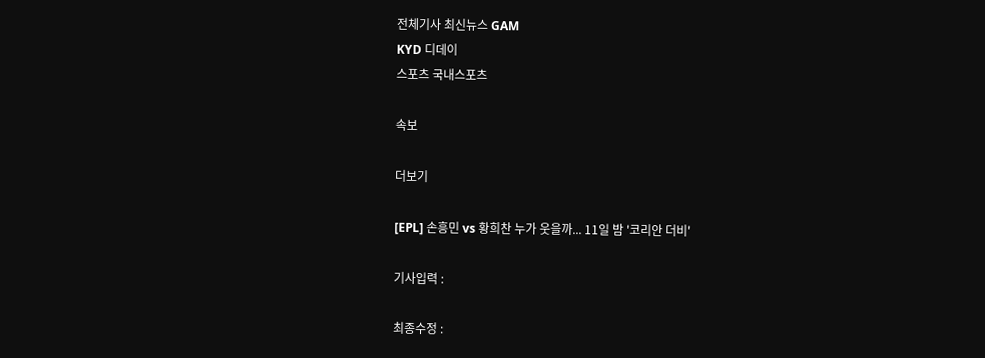전체기사 최신뉴스 GAM
KYD 디데이
스포츠 국내스포츠

속보

더보기

[EPL] 손흥민 vs 황희찬 누가 웃을까... 11일 밤 '코리안 더비'

기사입력 :

최종수정 :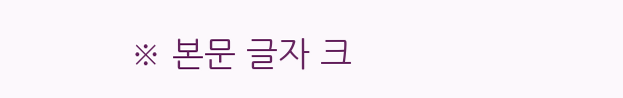※ 본문 글자 크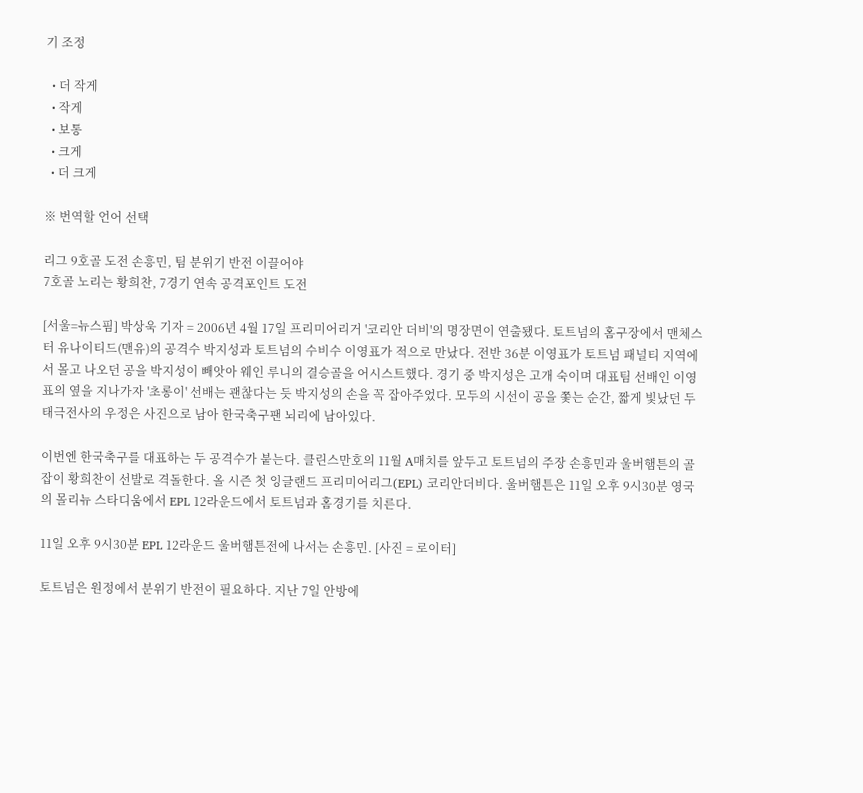기 조정

  • 더 작게
  • 작게
  • 보통
  • 크게
  • 더 크게

※ 번역할 언어 선택

리그 9호골 도전 손흥민, 팀 분위기 반전 이끌어야
7호골 노리는 황희찬, 7경기 연속 공격포인트 도전

[서울=뉴스핌] 박상욱 기자 = 2006년 4월 17일 프리미어리거 '코리안 더비'의 명장면이 연출됐다. 토트넘의 홈구장에서 맨체스터 유나이티드(맨유)의 공격수 박지성과 토트넘의 수비수 이영표가 적으로 만났다. 전반 36분 이영표가 토트넘 패널티 지역에서 몰고 나오던 공을 박지성이 빼앗아 웨인 루니의 결승골을 어시스트했다. 경기 중 박지성은 고개 숙이며 대표팀 선배인 이영표의 옆을 지나가자 '초롱이' 선배는 괜찮다는 듯 박지성의 손을 꼭 잡아주었다. 모두의 시선이 공을 쫓는 순간, 짧게 빛났던 두 태극전사의 우정은 사진으로 남아 한국축구팬 뇌리에 남아있다.

이번엔 한국축구를 대표하는 두 공격수가 붙는다. 클린스만호의 11월 A매치를 앞두고 토트넘의 주장 손흥민과 울버햄튼의 골잡이 황희찬이 선발로 격돌한다. 올 시즌 첫 잉글랜드 프리미어리그(EPL) 코리안더비다. 울버햄튼은 11일 오후 9시30분 영국의 몰리뉴 스타디움에서 EPL 12라운드에서 토트넘과 홈경기를 치른다.

11일 오후 9시30분 EPL 12라운드 울버햄튼전에 나서는 손흥민. [사진 = 로이터]

토트넘은 원정에서 분위기 반전이 필요하다. 지난 7일 안방에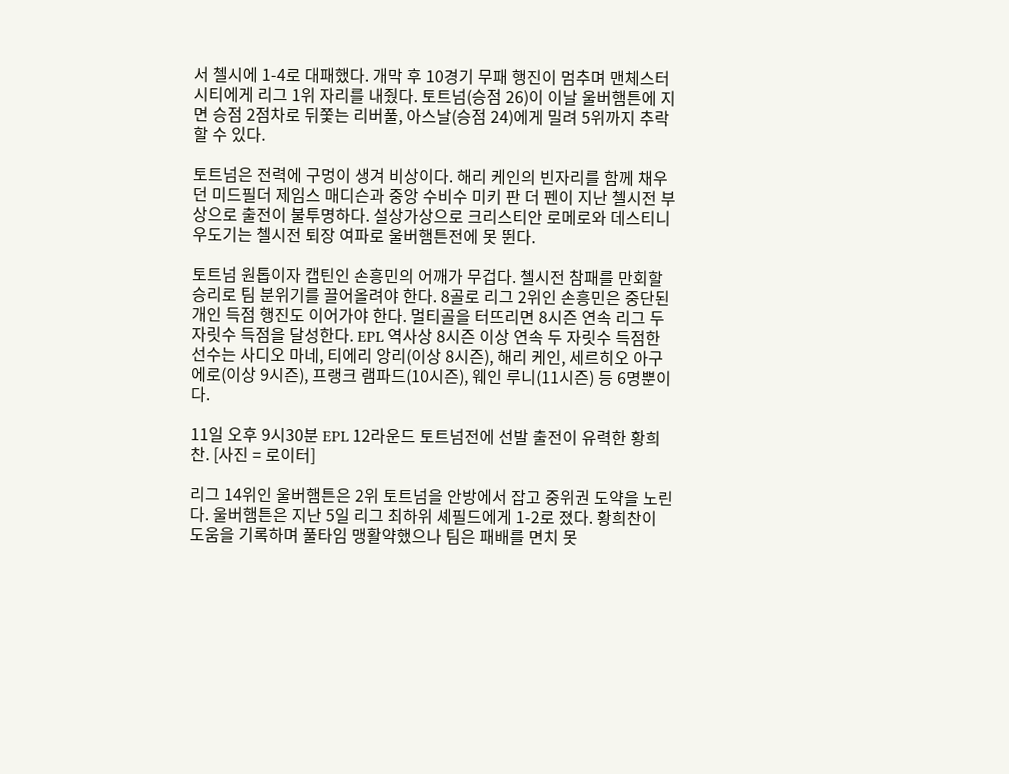서 첼시에 1-4로 대패했다. 개막 후 10경기 무패 행진이 멈추며 맨체스터 시티에게 리그 1위 자리를 내줬다. 토트넘(승점 26)이 이날 울버햄튼에 지면 승점 2점차로 뒤쫓는 리버풀, 아스날(승점 24)에게 밀려 5위까지 추락할 수 있다.

토트넘은 전력에 구멍이 생겨 비상이다. 해리 케인의 빈자리를 함께 채우던 미드필더 제임스 매디슨과 중앙 수비수 미키 판 더 펜이 지난 첼시전 부상으로 출전이 불투명하다. 설상가상으로 크리스티안 로메로와 데스티니 우도기는 첼시전 퇴장 여파로 울버햄튼전에 못 뛴다.

토트넘 원톱이자 캡틴인 손흥민의 어깨가 무겁다. 첼시전 참패를 만회할 승리로 팀 분위기를 끌어올려야 한다. 8골로 리그 2위인 손흥민은 중단된 개인 득점 행진도 이어가야 한다. 멀티골을 터뜨리면 8시즌 연속 리그 두 자릿수 득점을 달성한다. EPL 역사상 8시즌 이상 연속 두 자릿수 득점한 선수는 사디오 마네, 티에리 앙리(이상 8시즌), 해리 케인, 세르히오 아구에로(이상 9시즌), 프랭크 램파드(10시즌), 웨인 루니(11시즌) 등 6명뿐이다.

11일 오후 9시30분 EPL 12라운드 토트넘전에 선발 출전이 유력한 황희찬. [사진 = 로이터]

리그 14위인 울버햄튼은 2위 토트넘을 안방에서 잡고 중위권 도약을 노린다. 울버햄튼은 지난 5일 리그 최하위 셰필드에게 1-2로 졌다. 황희찬이 도움을 기록하며 풀타임 맹활약했으나 팀은 패배를 면치 못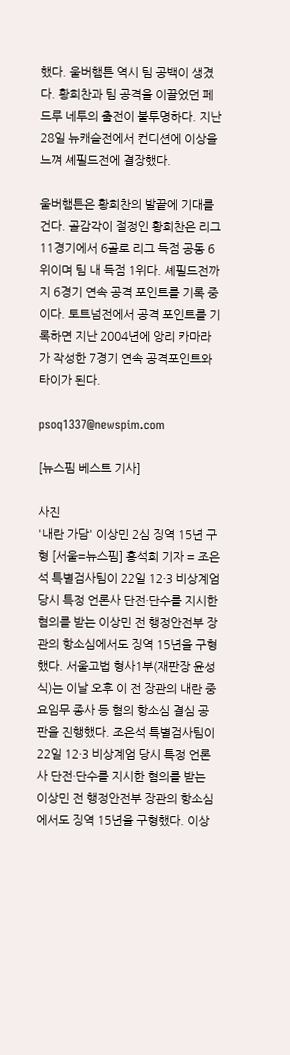했다. 울버햄튼 역시 팀 공백이 생겼다. 황희찬과 팀 공격을 이끌었던 페드루 네투의 출전이 불투명하다. 지난 28일 뉴캐슬전에서 컨디션에 이상을 느껴 셰필드전에 결장했다.

울버햄튼은 황희찬의 발끝에 기대를 건다. 골감각이 절정인 황희찬은 리그 11경기에서 6골로 리그 득점 공동 6위이며 팀 내 득점 1위다. 셰필드전까지 6경기 연속 공격 포인트를 기록 중이다. 토트넘전에서 공격 포인트를 기록하면 지난 2004년에 앙리 카마라가 작성한 7경기 연속 공격포인트와 타이가 된다.

psoq1337@newspim.com

[뉴스핌 베스트 기사]

사진
'내란 가담' 이상민 2심 징역 15년 구형 [서울=뉴스핌] 홍석희 기자 = 조은석 특별검사팀이 22일 12·3 비상계엄 당시 특정 언론사 단전·단수를 지시한 혐의를 받는 이상민 전 행정안전부 장관의 항소심에서도 징역 15년을 구형했다. 서울고법 형사1부(재판장 윤성식)는 이날 오후 이 전 장관의 내란 중요임무 종사 등 혐의 항소심 결심 공판을 진행했다. 조은석 특별검사팀이 22일 12·3 비상계엄 당시 특정 언론사 단전·단수를 지시한 혐의를 받는 이상민 전 행정안전부 장관의 항소심에서도 징역 15년을 구형했다. 이상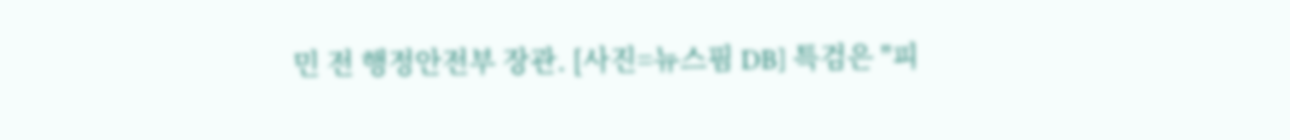민 전 행정안전부 장관. [사진=뉴스핌 DB] 특검은 "피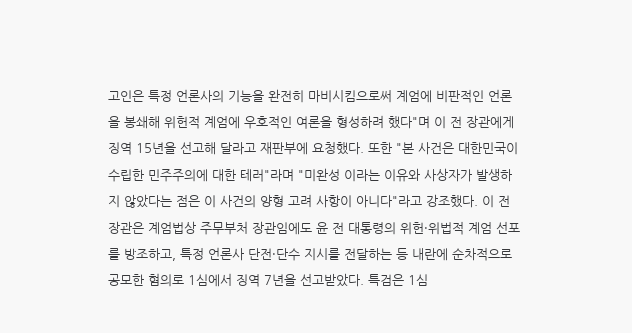고인은 특정 언론사의 기능을 완전히 마비시킴으로써 계엄에 비판적인 언론을 봉쇄해 위헌적 계엄에 우호적인 여론을 형성하려 했다"며 이 전 장관에게 징역 15년을 선고해 달라고 재판부에 요청했다. 또한 "본 사건은 대한민국이 수립한 민주주의에 대한 테러"라며 "미완성 이라는 이유와 사상자가 발생하지 않았다는 점은 이 사건의 양형 고려 사항이 아니다"라고 강조했다. 이 전 장관은 계엄법상 주무부처 장관임에도 윤 전 대통령의 위헌·위법적 계엄 선포를 방조하고, 특정 언론사 단전·단수 지시를 전달하는 등 내란에 순차적으로 공모한 혐의로 1심에서 징역 7년을 선고받았다. 특검은 1심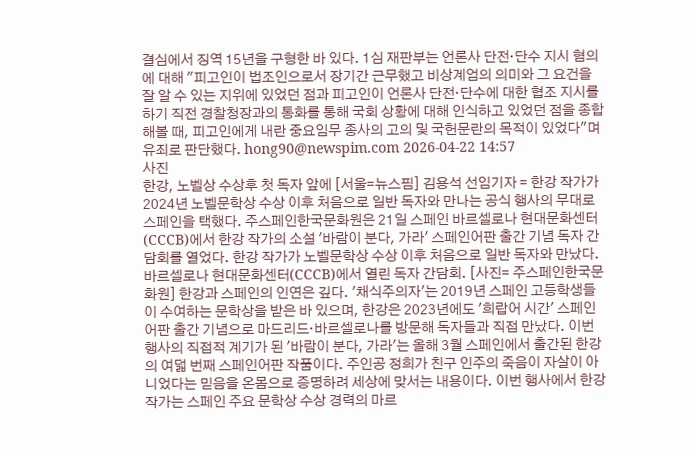결심에서 징역 15년을 구형한 바 있다. 1심 재판부는 언론사 단전·단수 지시 혐의에 대해 "피고인이 법조인으로서 장기간 근무했고 비상계엄의 의미와 그 요건을 잘 알 수 있는 지위에 있었던 점과 피고인이 언론사 단전·단수에 대한 협조 지시를 하기 직전 경찰청장과의 통화를 통해 국회 상황에 대해 인식하고 있었던 점을 종합해볼 때, 피고인에게 내란 중요임무 종사의 고의 및 국헌문란의 목적이 있었다"며 유죄로 판단했다. hong90@newspim.com 2026-04-22 14:57
사진
한강, 노벨상 수상후 첫 독자 앞에 [서울=뉴스핌] 김용석 선임기자 = 한강 작가가 2024년 노벨문학상 수상 이후 처음으로 일반 독자와 만나는 공식 행사의 무대로 스페인을 택했다. 주스페인한국문화원은 21일 스페인 바르셀로나 현대문화센터(CCCB)에서 한강 작가의 소설 '바람이 분다, 가라' 스페인어판 출간 기념 독자 간담회를 열었다. 한강 작가가 노벨문학상 수상 이후 처음으로 일반 독자와 만났다. 바르셀로나 현대문화센터(CCCB)에서 열린 독자 간담회. [사진= 주스페인한국문화원] 한강과 스페인의 인연은 깊다. '채식주의자'는 2019년 스페인 고등학생들이 수여하는 문학상을 받은 바 있으며, 한강은 2023년에도 '희랍어 시간' 스페인어판 출간 기념으로 마드리드·바르셀로나를 방문해 독자들과 직접 만났다. 이번 행사의 직접적 계기가 된 '바람이 분다, 가라'는 올해 3월 스페인에서 출간된 한강의 여덟 번째 스페인어판 작품이다. 주인공 정희가 친구 인주의 죽음이 자살이 아니었다는 믿음을 온몸으로 증명하려 세상에 맞서는 내용이다. 이번 행사에서 한강 작가는 스페인 주요 문학상 수상 경력의 마르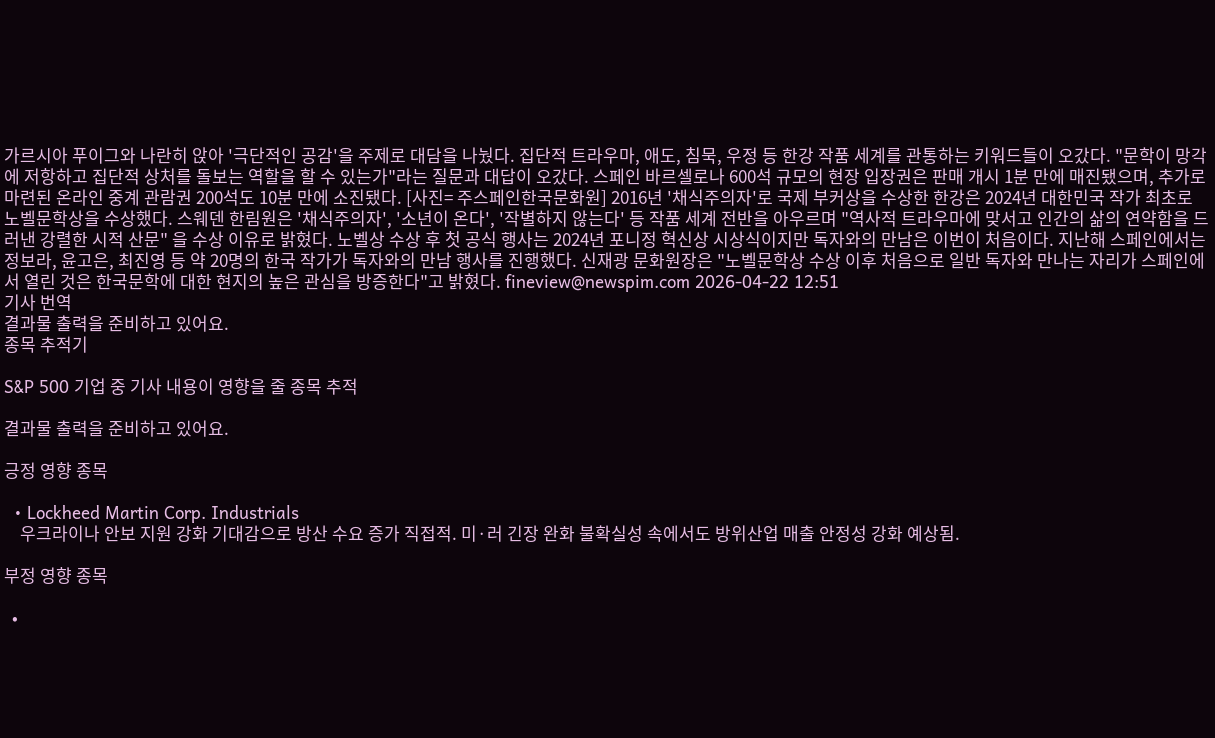가르시아 푸이그와 나란히 앉아 '극단적인 공감'을 주제로 대담을 나눴다. 집단적 트라우마, 애도, 침묵, 우정 등 한강 작품 세계를 관통하는 키워드들이 오갔다. "문학이 망각에 저항하고 집단적 상처를 돌보는 역할을 할 수 있는가"라는 질문과 대답이 오갔다. 스페인 바르셀로나 600석 규모의 현장 입장권은 판매 개시 1분 만에 매진됐으며, 추가로 마련된 온라인 중계 관람권 200석도 10분 만에 소진됐다. [사진= 주스페인한국문화원] 2016년 '채식주의자'로 국제 부커상을 수상한 한강은 2024년 대한민국 작가 최초로 노벨문학상을 수상했다. 스웨덴 한림원은 '채식주의자', '소년이 온다', '작별하지 않는다' 등 작품 세계 전반을 아우르며 "역사적 트라우마에 맞서고 인간의 삶의 연약함을 드러낸 강렬한 시적 산문" 을 수상 이유로 밝혔다. 노벨상 수상 후 첫 공식 행사는 2024년 포니정 혁신상 시상식이지만 독자와의 만남은 이번이 처음이다. 지난해 스페인에서는 정보라, 윤고은, 최진영 등 약 20명의 한국 작가가 독자와의 만남 행사를 진행했다. 신재광 문화원장은 "노벨문학상 수상 이후 처음으로 일반 독자와 만나는 자리가 스페인에서 열린 것은 한국문학에 대한 현지의 높은 관심을 방증한다"고 밝혔다. fineview@newspim.com 2026-04-22 12:51
기사 번역
결과물 출력을 준비하고 있어요.
종목 추적기

S&P 500 기업 중 기사 내용이 영향을 줄 종목 추적

결과물 출력을 준비하고 있어요.

긍정 영향 종목

  • Lockheed Martin Corp. Industrials
    우크라이나 안보 지원 강화 기대감으로 방산 수요 증가 직접적. 미·러 긴장 완화 불확실성 속에서도 방위산업 매출 안정성 강화 예상됨.

부정 영향 종목

  •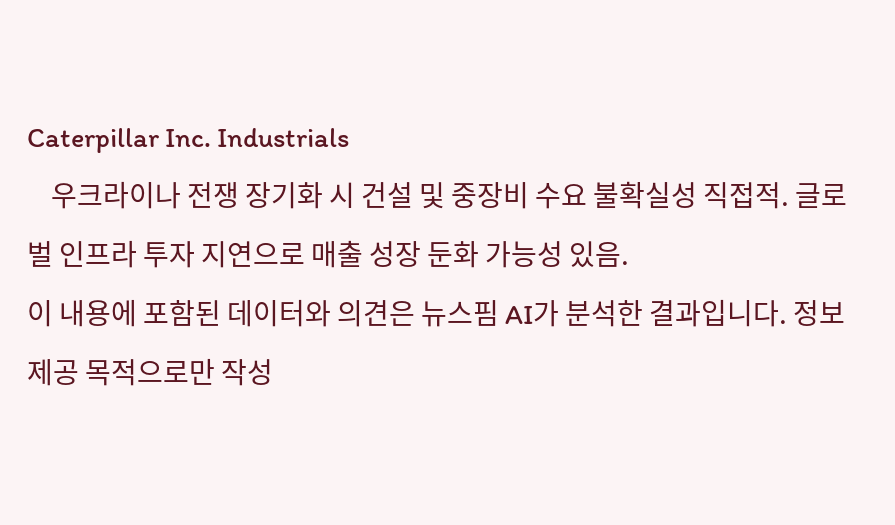Caterpillar Inc. Industrials
    우크라이나 전쟁 장기화 시 건설 및 중장비 수요 불확실성 직접적. 글로벌 인프라 투자 지연으로 매출 성장 둔화 가능성 있음.
이 내용에 포함된 데이터와 의견은 뉴스핌 AI가 분석한 결과입니다. 정보 제공 목적으로만 작성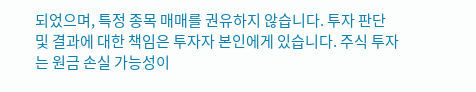되었으며, 특정 종목 매매를 권유하지 않습니다. 투자 판단 및 결과에 대한 책임은 투자자 본인에게 있습니다. 주식 투자는 원금 손실 가능성이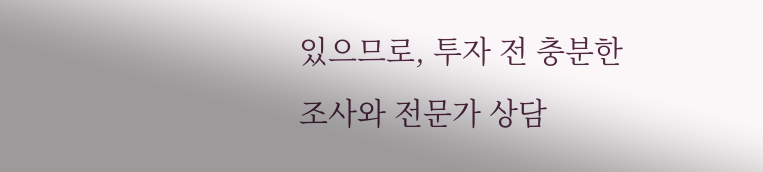있으므로, 투자 전 충분한 조사와 전문가 상담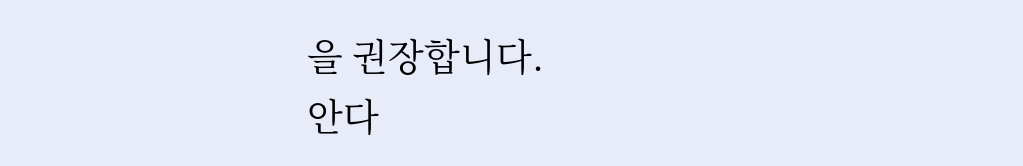을 권장합니다.
안다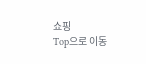쇼핑
Top으로 이동